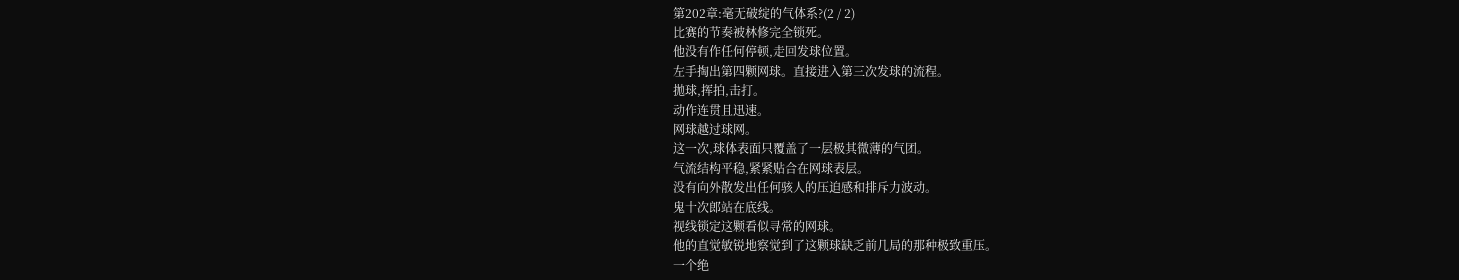第202章:毫无破绽的气体系?(2 / 2)
比赛的节奏被林修完全锁死。
他没有作任何停顿,走回发球位置。
左手掏出第四颗网球。直接进入第三次发球的流程。
拋球,挥拍,击打。
动作连贯且迅速。
网球越过球网。
这一次,球体表面只覆盖了一层极其微薄的气团。
气流结构平稳,紧紧贴合在网球表层。
没有向外散发出任何骇人的压迫感和排斥力波动。
鬼十次郎站在底线。
视线锁定这颗看似寻常的网球。
他的直觉敏锐地察觉到了这颗球缺乏前几局的那种极致重压。
一个绝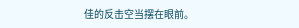佳的反击空当摆在眼前。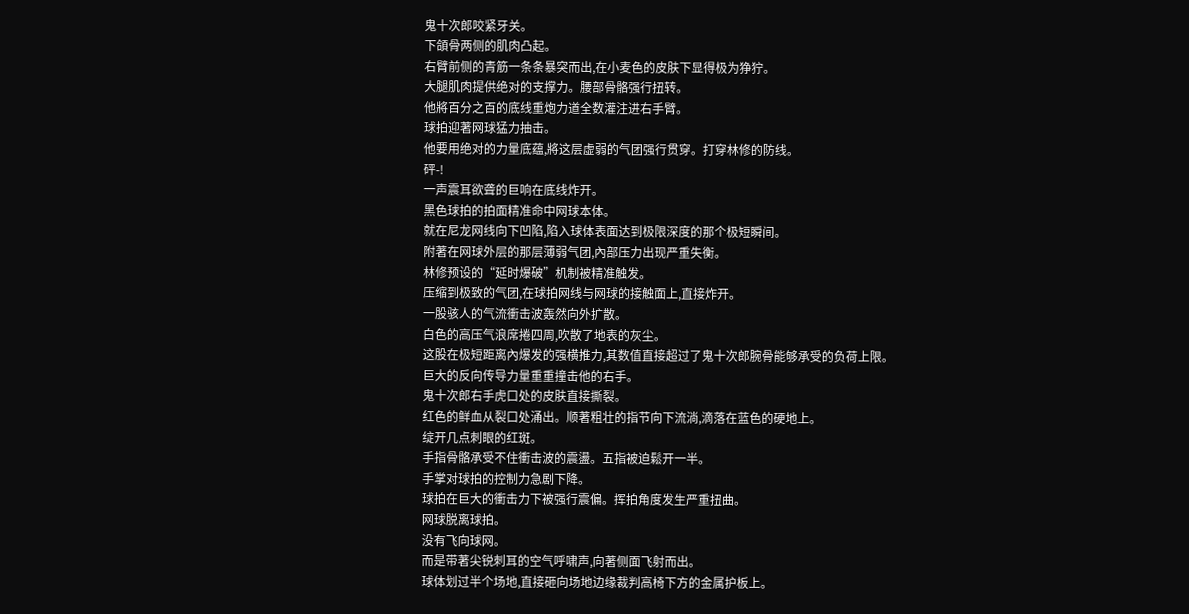鬼十次郎咬紧牙关。
下頜骨两侧的肌肉凸起。
右臂前侧的青筋一条条暴突而出,在小麦色的皮肤下显得极为狰狞。
大腿肌肉提供绝对的支撑力。腰部骨骼强行扭转。
他將百分之百的底线重炮力道全数灌注进右手臂。
球拍迎著网球猛力抽击。
他要用绝对的力量底蕴,將这层虚弱的气团强行贯穿。打穿林修的防线。
砰-!
一声震耳欲聋的巨响在底线炸开。
黑色球拍的拍面精准命中网球本体。
就在尼龙网线向下凹陷,陷入球体表面达到极限深度的那个极短瞬间。
附著在网球外层的那层薄弱气团,內部压力出现严重失衡。
林修预设的“延时爆破”机制被精准触发。
压缩到极致的气团,在球拍网线与网球的接触面上,直接炸开。
一股骇人的气流衝击波轰然向外扩散。
白色的高压气浪席捲四周,吹散了地表的灰尘。
这股在极短距离內爆发的强横推力,其数值直接超过了鬼十次郎腕骨能够承受的负荷上限。
巨大的反向传导力量重重撞击他的右手。
鬼十次郎右手虎口处的皮肤直接撕裂。
红色的鲜血从裂口处涌出。顺著粗壮的指节向下流淌,滴落在蓝色的硬地上。
绽开几点刺眼的红斑。
手指骨骼承受不住衝击波的震盪。五指被迫鬆开一半。
手掌对球拍的控制力急剧下降。
球拍在巨大的衝击力下被强行震偏。挥拍角度发生严重扭曲。
网球脱离球拍。
没有飞向球网。
而是带著尖锐刺耳的空气呼啸声,向著侧面飞射而出。
球体划过半个场地,直接砸向场地边缘裁判高椅下方的金属护板上。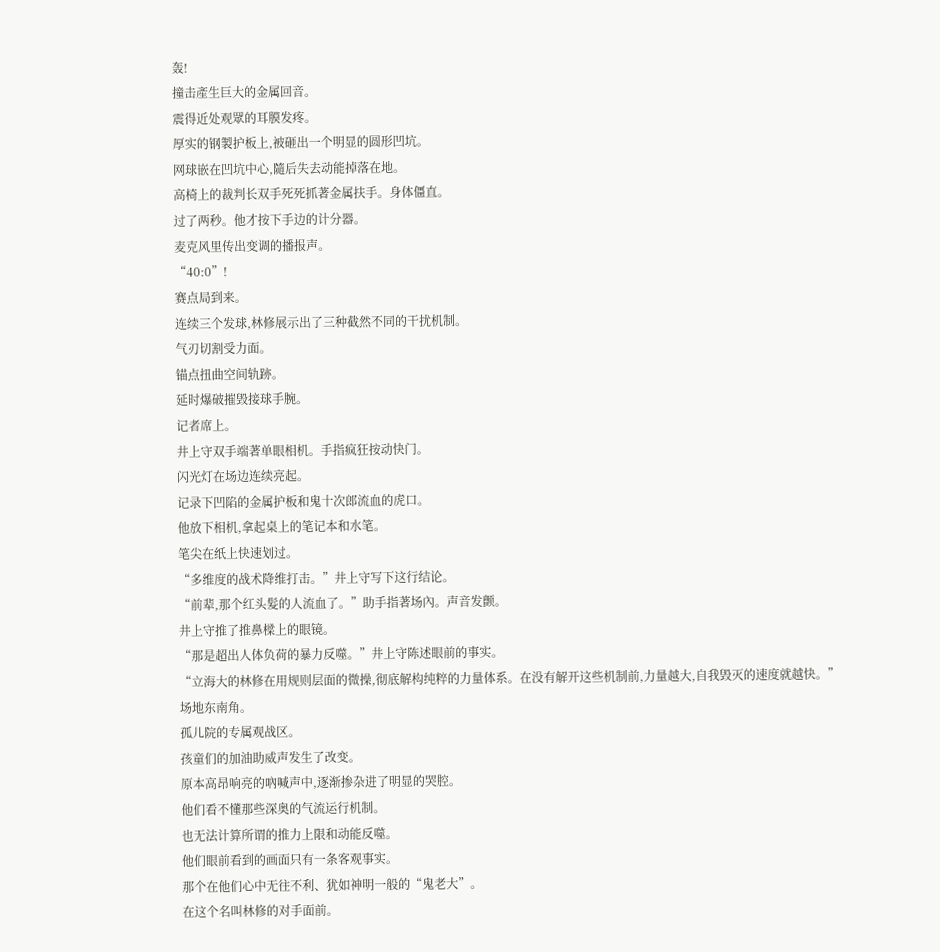轰!
撞击產生巨大的金属回音。
震得近处观眾的耳膜发疼。
厚实的钢製护板上,被砸出一个明显的圆形凹坑。
网球嵌在凹坑中心,隨后失去动能掉落在地。
高椅上的裁判长双手死死抓著金属扶手。身体僵直。
过了两秒。他才按下手边的计分器。
麦克风里传出变调的播报声。
“40:0”!
赛点局到来。
连续三个发球,林修展示出了三种截然不同的干扰机制。
气刃切割受力面。
锚点扭曲空间轨跡。
延时爆破摧毁接球手腕。
记者席上。
井上守双手端著单眼相机。手指疯狂按动快门。
闪光灯在场边连续亮起。
记录下凹陷的金属护板和鬼十次郎流血的虎口。
他放下相机,拿起桌上的笔记本和水笔。
笔尖在纸上快速划过。
“多维度的战术降维打击。”井上守写下这行结论。
“前辈,那个红头髮的人流血了。”助手指著场內。声音发颤。
井上守推了推鼻樑上的眼镜。
“那是超出人体负荷的暴力反噬。”井上守陈述眼前的事实。
“立海大的林修在用规则层面的微操,彻底解构纯粹的力量体系。在没有解开这些机制前,力量越大,自我毁灭的速度就越快。”
场地东南角。
孤儿院的专属观战区。
孩童们的加油助威声发生了改变。
原本高昂响亮的吶喊声中,逐渐掺杂进了明显的哭腔。
他们看不懂那些深奥的气流运行机制。
也无法计算所谓的推力上限和动能反噬。
他们眼前看到的画面只有一条客观事实。
那个在他们心中无往不利、犹如神明一般的“鬼老大”。
在这个名叫林修的对手面前。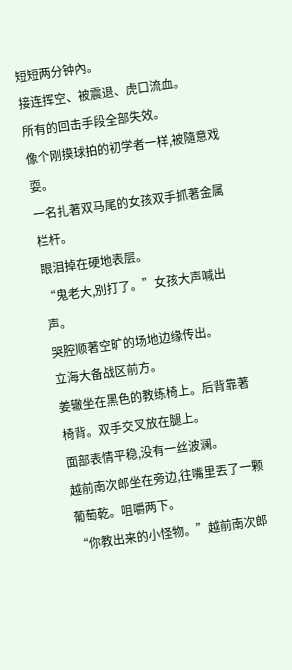短短两分钟內。
接连挥空、被震退、虎口流血。
所有的回击手段全部失效。
像个刚摸球拍的初学者一样,被隨意戏耍。
一名扎著双马尾的女孩双手抓著金属栏杆。
眼泪掉在硬地表层。
“鬼老大,別打了。”女孩大声喊出声。
哭腔顺著空旷的场地边缘传出。
立海大备战区前方。
姜辙坐在黑色的教练椅上。后背靠著椅背。双手交叉放在腿上。
面部表情平稳,没有一丝波澜。
越前南次郎坐在旁边,往嘴里丟了一颗葡萄乾。咀嚼两下。
“你教出来的小怪物。”越前南次郎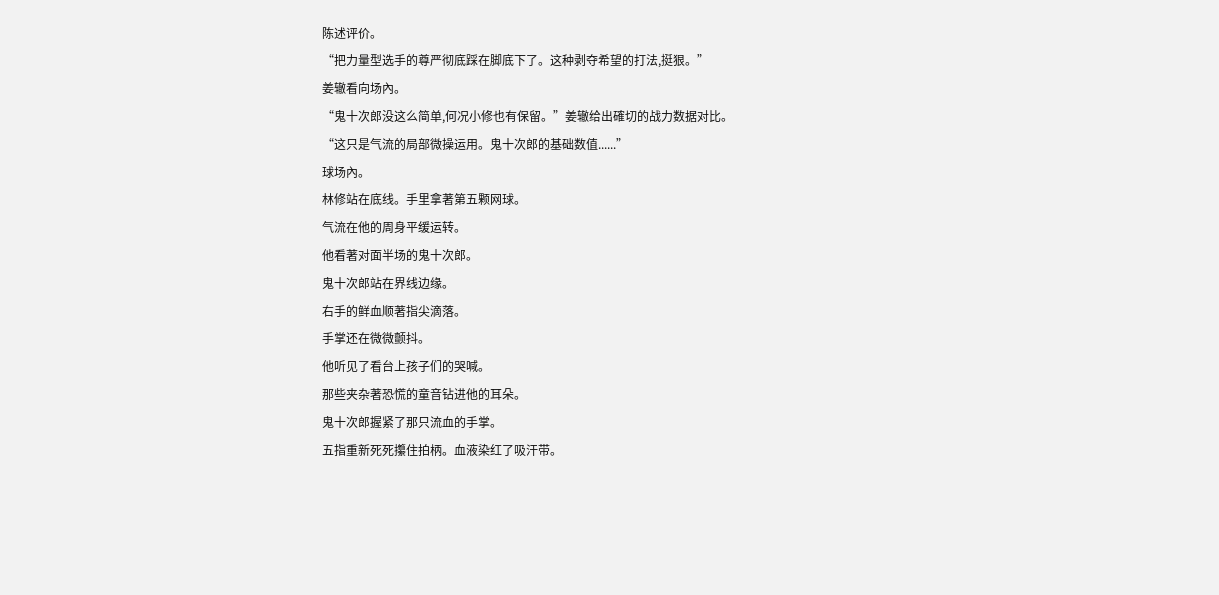陈述评价。
“把力量型选手的尊严彻底踩在脚底下了。这种剥夺希望的打法,挺狠。”
姜辙看向场內。
“鬼十次郎没这么简单,何况小修也有保留。”姜辙给出確切的战力数据对比。
“这只是气流的局部微操运用。鬼十次郎的基础数值......”
球场內。
林修站在底线。手里拿著第五颗网球。
气流在他的周身平缓运转。
他看著对面半场的鬼十次郎。
鬼十次郎站在界线边缘。
右手的鲜血顺著指尖滴落。
手掌还在微微颤抖。
他听见了看台上孩子们的哭喊。
那些夹杂著恐慌的童音钻进他的耳朵。
鬼十次郎握紧了那只流血的手掌。
五指重新死死攥住拍柄。血液染红了吸汗带。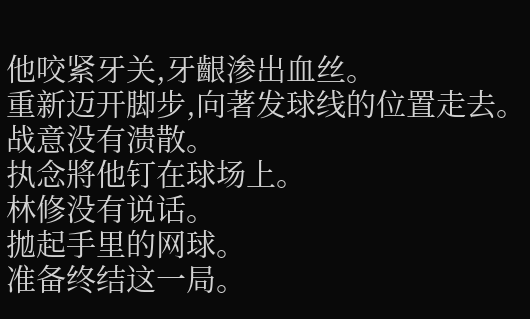他咬紧牙关,牙齦渗出血丝。
重新迈开脚步,向著发球线的位置走去。
战意没有溃散。
执念將他钉在球场上。
林修没有说话。
拋起手里的网球。
准备终结这一局。